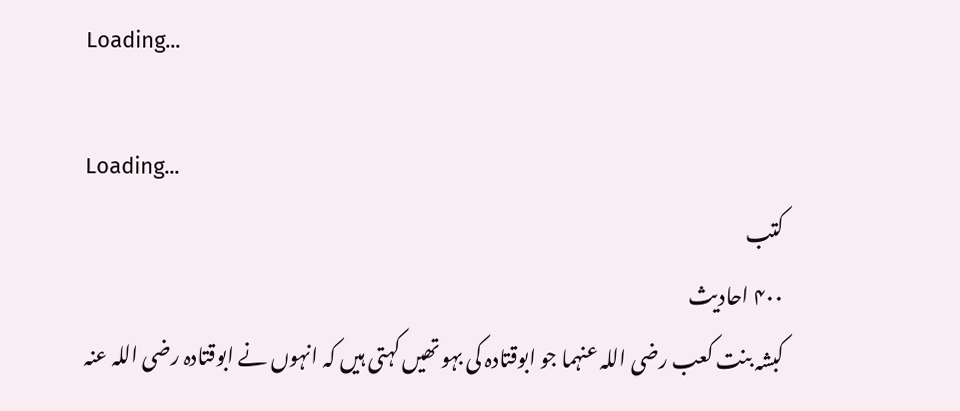Loading...

Loading...
کتب
۴۰۰ احادیث
کبشہ بنت کعب رضی اللہ عنہما جو ابوقتادہ کی بہو تھیں کہتی ہیں کہ انہوں نے ابوقتادہ رضی اللہ عنہ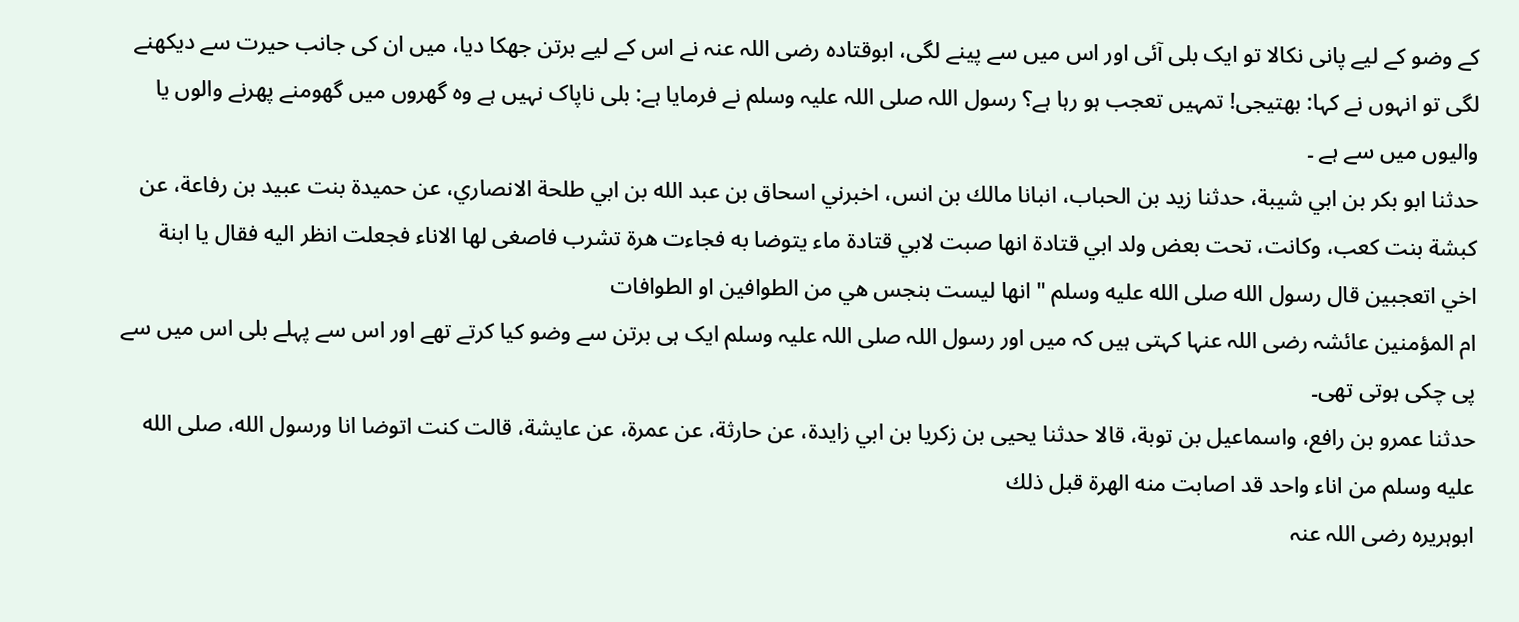کے وضو کے لیے پانی نکالا تو ایک بلی آئی اور اس میں سے پینے لگی، ابوقتادہ رضی اللہ عنہ نے اس کے لیے برتن جھکا دیا، میں ان کی جانب حیرت سے دیکھنے لگی تو انہوں نے کہا: بھتیجی! تمہیں تعجب ہو رہا ہے؟ رسول اللہ صلی اللہ علیہ وسلم نے فرمایا ہے: بلی ناپاک نہیں ہے وہ گھروں میں گھومنے پھرنے والوں یا والیوں میں سے ہے ۔
حدثنا ابو بكر بن ابي شيبة، حدثنا زيد بن الحباب، انبانا مالك بن انس، اخبرني اسحاق بن عبد الله بن ابي طلحة الانصاري، عن حميدة بنت عبيد بن رفاعة، عن كبشة بنت كعب، وكانت، تحت بعض ولد ابي قتادة انها صبت لابي قتادة ماء يتوضا به فجاءت هرة تشرب فاصغى لها الاناء فجعلت انظر اليه فقال يا ابنة اخي اتعجبين قال رسول الله صلى الله عليه وسلم " انها ليست بنجس هي من الطوافين او الطوافات
ام المؤمنین عائشہ رضی اللہ عنہا کہتی ہیں کہ میں اور رسول اللہ صلی اللہ علیہ وسلم ایک ہی برتن سے وضو کیا کرتے تھے اور اس سے پہلے بلی اس میں سے پی چکی ہوتی تھی۔
حدثنا عمرو بن رافع، واسماعيل بن توبة، قالا حدثنا يحيى بن زكريا بن ابي زايدة، عن حارثة، عن عمرة، عن عايشة، قالت كنت اتوضا انا ورسول الله، صلى الله عليه وسلم من اناء واحد قد اصابت منه الهرة قبل ذلك
ابوہریرہ رضی اللہ عنہ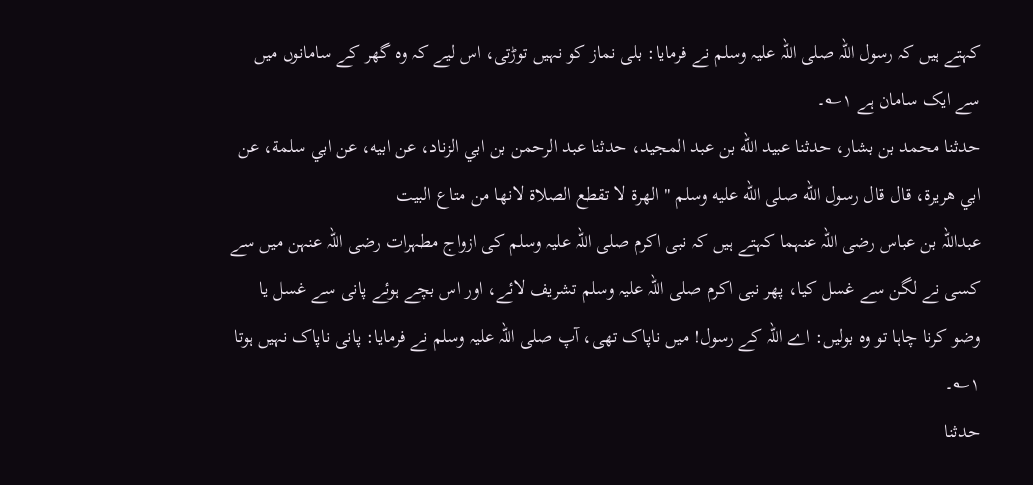کہتے ہیں کہ رسول اللہ صلی اللہ علیہ وسلم نے فرمایا: بلی نماز کو نہیں توڑتی، اس لیے کہ وہ گھر کے سامانوں میں سے ایک سامان ہے ۱؎۔
حدثنا محمد بن بشار، حدثنا عبيد الله بن عبد المجيد، حدثنا عبد الرحمن بن ابي الزناد، عن ابيه، عن ابي سلمة، عن ابي هريرة، قال قال رسول الله صلى الله عليه وسلم " الهرة لا تقطع الصلاة لانها من متاع البيت
عبداللہ بن عباس رضی اللہ عنہما کہتے ہیں کہ نبی اکرم صلی اللہ علیہ وسلم کی ازواج مطہرات رضی اللہ عنہن میں سے کسی نے لگن سے غسل کیا، پھر نبی اکرم صلی اللہ علیہ وسلم تشریف لائے، اور اس بچے ہوئے پانی سے غسل یا وضو کرنا چاہا تو وہ بولیں: اے اللہ کے رسول! میں ناپاک تھی، آپ صلی اللہ علیہ وسلم نے فرمایا: پانی ناپاک نہیں ہوتا ۱؎۔
حدثنا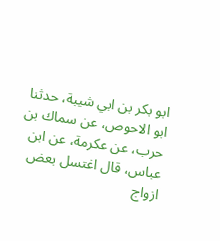ابو بكر بن ابي شيبة، حدثنا ابو الاحوص، عن سماك بن حرب، عن عكرمة، عن ابن عباس، قال اغتسل بعض ازواج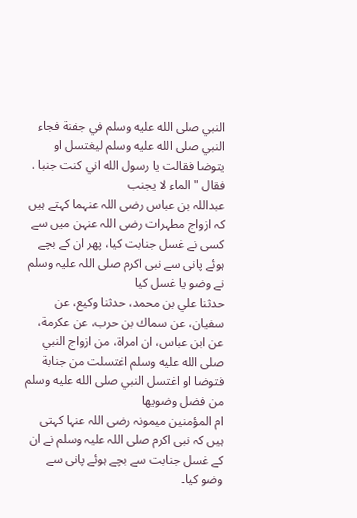النبي صلى الله عليه وسلم في جفنة فجاء النبي صلى الله عليه وسلم ليغتسل او يتوضا فقالت يا رسول الله اني كنت جنبا . فقال " الماء لا يجنب
عبداللہ بن عباس رضی اللہ عنہما کہتے ہیں کہ ازواج مطہرات رضی اللہ عنہن میں سے کسی نے غسل جنابت کیا، پھر ان کے بچے ہوئے پانی سے نبی اکرم صلی اللہ علیہ وسلم نے وضو یا غسل کیا
حدثنا علي بن محمد، حدثنا وكيع، عن سفيان، عن سماك بن حرب، عن عكرمة، عن ابن عباس، ان امراة، من ازواج النبي صلى الله عليه وسلم اغتسلت من جنابة فتوضا او اغتسل النبي صلى الله عليه وسلم من فضل وضويها
ام المؤمنین میمونہ رضی اللہ عنہا کہتی ہیں کہ نبی اکرم صلی اللہ علیہ وسلم نے ان کے غسل جنابت سے بچے ہوئے پانی سے وضو کیا۔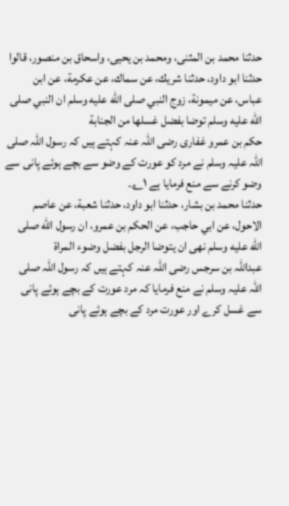حدثنا محمد بن المثنى، ومحمد بن يحيى، واسحاق بن منصور، قالوا حدثنا ابو داود، حدثنا شريك، عن سماك، عن عكرمة، عن ابن عباس، عن ميمونة، زوج النبي صلى الله عليه وسلم ان النبي صلى الله عليه وسلم توضا بفضل غسلها من الجنابة
حکم بن عمرو غفاری رضی اللہ عنہ کہتے ہیں کہ رسول اللہ صلی اللہ علیہ وسلم نے مرد کو عورت کے وضو سے بچے ہوئے پانی سے وضو کرنے سے منع فرمایا ہے ۱؎۔
حدثنا محمد بن بشار، حدثنا ابو داود، حدثنا شعبة، عن عاصم الاحول، عن ابي حاجب، عن الحكم بن عمرو، ان رسول الله صلى الله عليه وسلم نهى ان يتوضا الرجل بفضل وضوء المراة
عبداللہ بن سرجس رضی اللہ عنہ کہتے ہیں کہ رسول اللہ صلی اللہ علیہ وسلم نے منع فرمایا کہ مرد عورت کے بچے ہوئے پانی سے غسل کرے اور عورت مرد کے بچے ہوئے پانی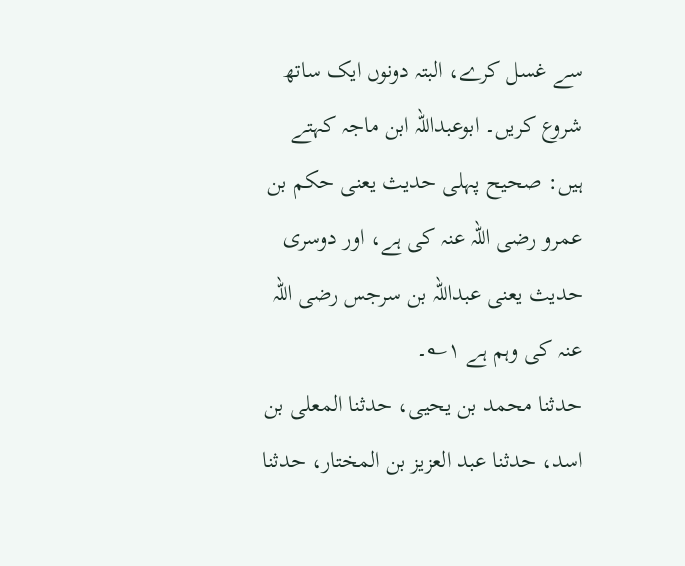سے غسل کرے، البتہ دونوں ایک ساتھ شروع کریں۔ ابوعبداللہ ابن ماجہ کہتے ہیں: صحیح پہلی حدیث یعنی حکم بن عمرو رضی اللہ عنہ کی ہے، اور دوسری حدیث یعنی عبداللہ بن سرجس رضی اللہ عنہ کی وہم ہے ۱؎۔
حدثنا محمد بن يحيى، حدثنا المعلى بن اسد، حدثنا عبد العزيز بن المختار، حدثنا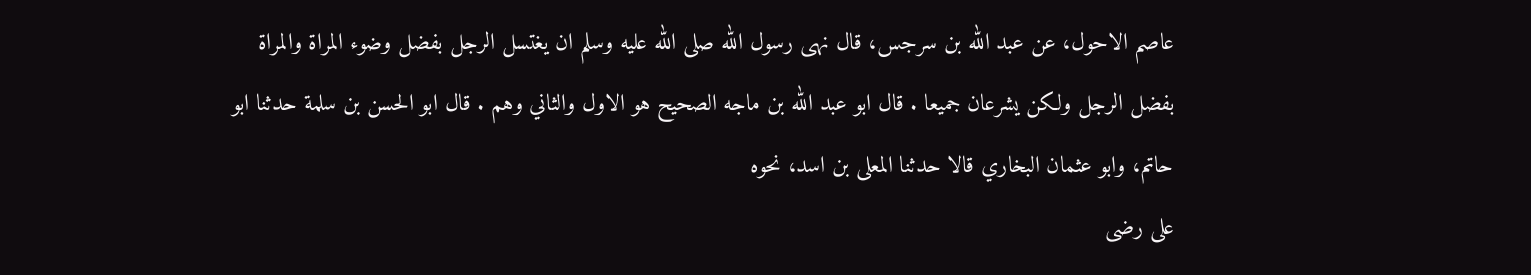عاصم الاحول، عن عبد الله بن سرجس، قال نهى رسول الله صلى الله عليه وسلم ان يغتسل الرجل بفضل وضوء المراة والمراة بفضل الرجل ولكن يشرعان جميعا . قال ابو عبد الله بن ماجه الصحيح هو الاول والثاني وهم . قال ابو الحسن بن سلمة حدثنا ابو حاتم، وابو عثمان البخاري قالا حدثنا المعلى بن اسد، نحوه
علی رضی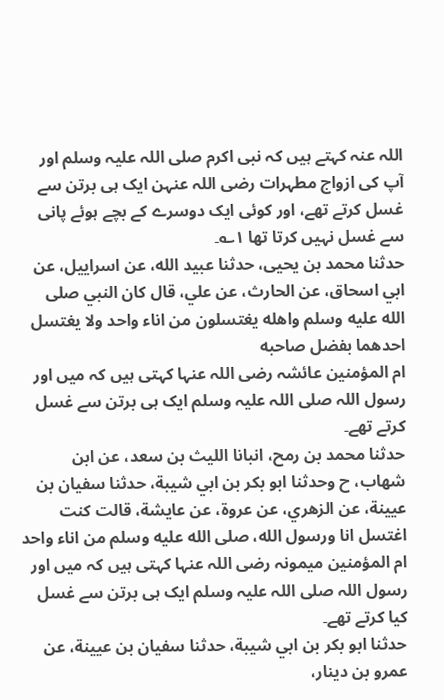اللہ عنہ کہتے ہیں کہ نبی اکرم صلی اللہ علیہ وسلم اور آپ کی ازواج مطہرات رضی اللہ عنہن ایک ہی برتن سے غسل کرتے تھے، اور کوئی ایک دوسرے کے بچے ہوئے پانی سے غسل نہیں کرتا تھا ۱؎۔
حدثنا محمد بن يحيى، حدثنا عبيد الله، عن اسراييل، عن ابي اسحاق، عن الحارث، عن علي، قال كان النبي صلى الله عليه وسلم واهله يغتسلون من اناء واحد ولا يغتسل احدهما بفضل صاحبه
ام المؤمنین عائشہ رضی اللہ عنہا کہتی ہیں کہ میں اور رسول اللہ صلی اللہ علیہ وسلم ایک ہی برتن سے غسل کرتے تھے۔
حدثنا محمد بن رمح، انبانا الليث بن سعد، عن ابن شهاب، ح وحدثنا ابو بكر بن ابي شيبة، حدثنا سفيان بن عيينة، عن الزهري، عن عروة، عن عايشة، قالت كنت اغتسل انا ورسول الله، صلى الله عليه وسلم من اناء واحد
ام المؤمنین میمونہ رضی اللہ عنہا کہتی ہیں کہ میں اور رسول اللہ صلی اللہ علیہ وسلم ایک ہی برتن سے غسل کیا کرتے تھے۔
حدثنا ابو بكر بن ابي شيبة، حدثنا سفيان بن عيينة، عن عمرو بن دينار،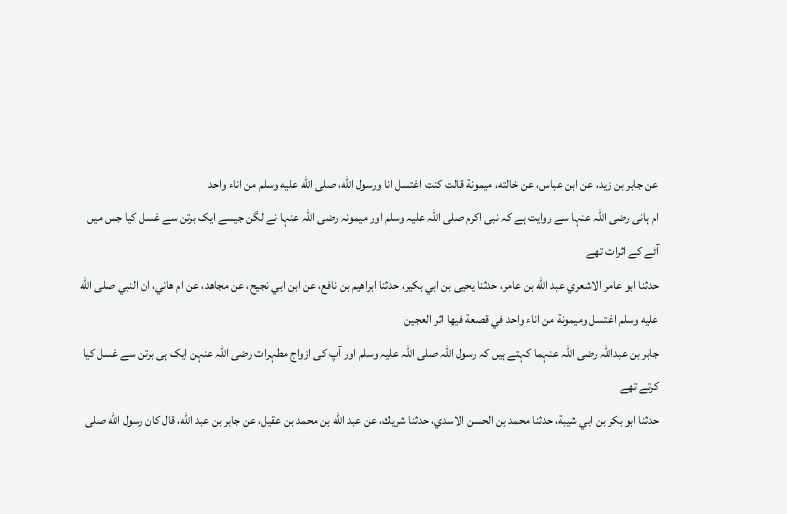عن جابر بن زيد، عن ابن عباس، عن خالته، ميمونة قالت كنت اغتسل انا ورسول الله، صلى الله عليه وسلم من اناء واحد
ام ہانی رضی اللہ عنہا سے روایت ہے کہ نبی اکرم صلی اللہ علیہ وسلم اور میمونہ رضی اللہ عنہا نے لگن جیسے ایک برتن سے غسل کیا جس میں آٹے کے اثرات تھے
حدثنا ابو عامر الاشعري عبد الله بن عامر، حدثنا يحيى بن ابي بكير، حدثنا ابراهيم بن نافع، عن ابن ابي نجيح، عن مجاهد، عن ام هاني، ان النبي صلى الله عليه وسلم اغتسل وميمونة من اناء واحد في قصعة فيها اثر العجين
جابر بن عبداللہ رضی اللہ عنہما کہتے ہیں کہ رسول اللہ صلی اللہ علیہ وسلم اور آپ کی ازواج مطہرات رضی اللہ عنہن ایک ہی برتن سے غسل کیا کرتے تھے
حدثنا ابو بكر بن ابي شيبة، حدثنا محمد بن الحسن الاسدي، حدثنا شريك، عن عبد الله بن محمد بن عقيل، عن جابر بن عبد الله، قال كان رسول الله صلى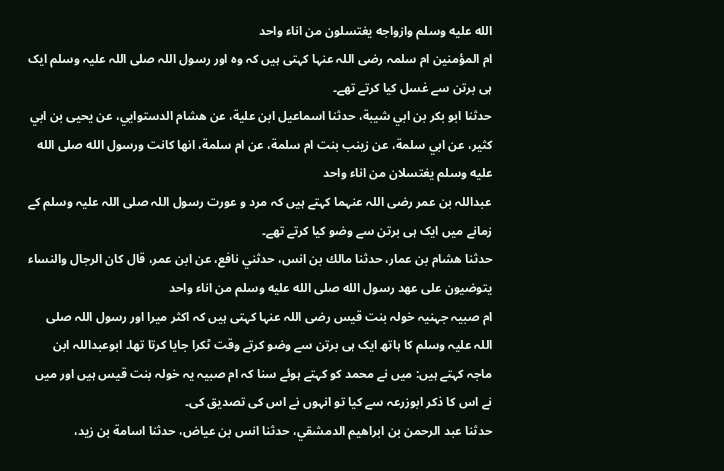الله عليه وسلم وازواجه يغتسلون من اناء واحد
ام المؤمنین ام سلمہ رضی اللہ عنہا کہتی ہیں کہ وہ اور رسول اللہ صلی اللہ علیہ وسلم ایک ہی برتن سے غسل کیا کرتے تھے۔
حدثنا ابو بكر بن ابي شيبة، حدثنا اسماعيل ابن علية، عن هشام الدستوايي، عن يحيى بن ابي كثير، عن ابي سلمة، عن زينب بنت ام سلمة، عن ام سلمة، انها كانت ورسول الله صلى الله عليه وسلم يغتسلان من اناء واحد
عبداللہ بن عمر رضی اللہ عنہما کہتے ہیں کہ مرد و عورت رسول اللہ صلی اللہ علیہ وسلم کے زمانے میں ایک ہی برتن سے وضو کیا کرتے تھے۔
حدثنا هشام بن عمار، حدثنا مالك بن انس، حدثني نافع، عن ابن عمر، قال كان الرجال والنساء يتوضيون على عهد رسول الله صلى الله عليه وسلم من اناء واحد
ام صبیہ جہنیہ خولہ بنت قیس رضی اللہ عنہا کہتی ہیں کہ اکثر میرا اور رسول اللہ صلی اللہ علیہ وسلم کا ہاتھ ایک ہی برتن سے وضو کرتے وقت ٹکرا جایا کرتا تھا۔ ابوعبداللہ ابن ماجہ کہتے ہیں: میں نے محمد کو کہتے ہوئے سنا کہ ام صبیہ یہ خولہ بنت قیس ہیں اور میں نے اس کا ذکر ابوزرعہ سے کیا تو انہوں نے اس کی تصدیق کی۔
حدثنا عبد الرحمن بن ابراهيم الدمشقي، حدثنا انس بن عياض، حدثنا اسامة بن زيد،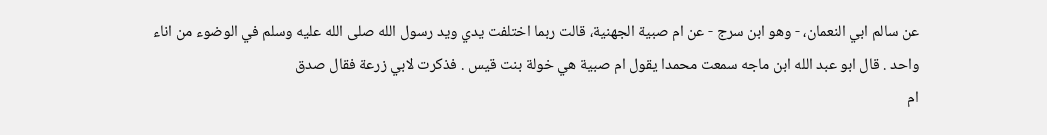عن سالم ابي النعمان، - وهو ابن سرج - عن ام صبية الجهنية، قالت ربما اختلفت يدي ويد رسول الله صلى الله عليه وسلم في الوضوء من اناء واحد . قال ابو عبد الله ابن ماجه سمعت محمدا يقول ام صبية هي خولة بنت قيس . فذكرت لابي زرعة فقال صدق
ام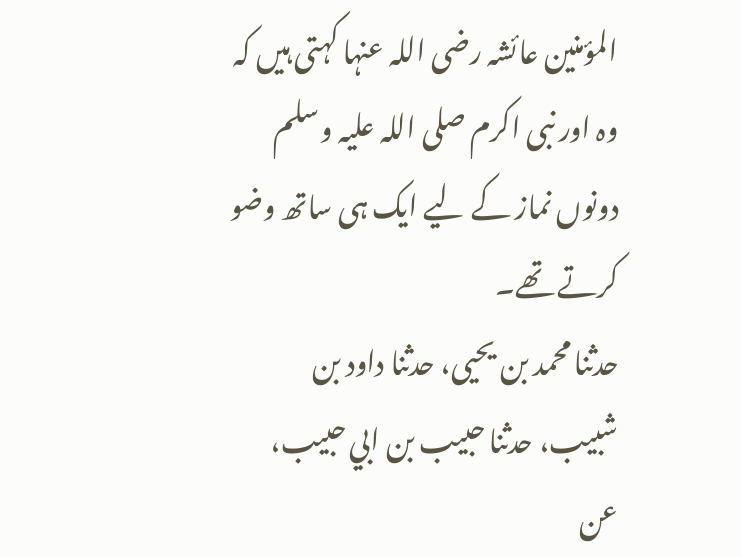المؤمنین عائشہ رضی اللہ عنہا کہتی ہیں کہ وہ اور نبی اکرم صلی اللہ علیہ وسلم دونوں نماز کے لیے ایک ہی ساتھ وضو کرتے تھے۔
حدثنا محمد بن يحيى، حدثنا داود بن شبيب، حدثنا حبيب بن ابي حبيب، عن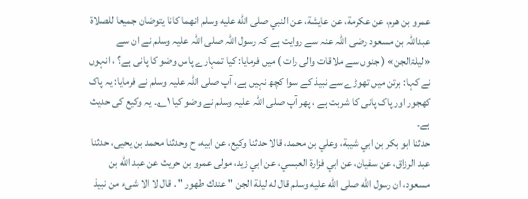عمرو بن هرم، عن عكرمة، عن عايشة، عن النبي صلى الله عليه وسلم انهما كانا يتوضان جميعا للصلاة
عبداللہ بن مسعود رضی اللہ عنہ سے روایت ہے کہ رسول اللہ صلی اللہ علیہ وسلم نے ان سے «لیلۃالجن» ( جنوں سے ملاقات والی رات ) میں فرمایا: کیا تمہارے پاس وضو کا پانی ہے؟ ، انہوں نے کہا: برتن میں تھوڑے سے نبیذ کے سوا کچھ نہیں ہے، آپ صلی اللہ علیہ وسلم نے فرمایا: یہ پاک کھجور اور پاک پانی کا شربت ہے ، پھر آپ صلی اللہ علیہ وسلم نے وضو کیا ۱؎۔ یہ وکیع کی حدیث ہے۔
حدثنا ابو بكر بن ابي شيبة، وعلي بن محمد، قالا حدثنا وكيع، عن ابيه، ح وحدثنا محمد بن يحيى، حدثنا عبد الرزاق، عن سفيان، عن ابي فزارة العبسي، عن ابي زيد، مولى عمرو بن حريث عن عبد الله بن مسعود، ان رسول الله صلى الله عليه وسلم قال له ليلة الجن " عندك طهور " . قال لا الا شىء من نبيذ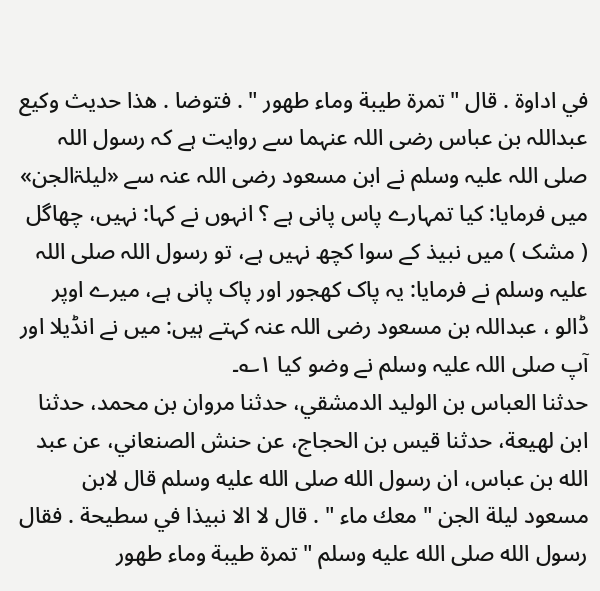في اداوة . قال " تمرة طيبة وماء طهور " . فتوضا . هذا حديث وكيع
عبداللہ بن عباس رضی اللہ عنہما سے روایت ہے کہ رسول اللہ صلی اللہ علیہ وسلم نے ابن مسعود رضی اللہ عنہ سے «لیلۃالجن» میں فرمایا: کیا تمہارے پاس پانی ہے ؟ انہوں نے کہا: نہیں، چھاگل ( مشک ) میں نبیذ کے سوا کچھ نہیں ہے، تو رسول اللہ صلی اللہ علیہ وسلم نے فرمایا: یہ پاک کھجور اور پاک پانی ہے، میرے اوپر ڈالو ، عبداللہ بن مسعود رضی اللہ عنہ کہتے ہیں: میں نے انڈیلا اور آپ صلی اللہ علیہ وسلم نے وضو کیا ۱؎۔
حدثنا العباس بن الوليد الدمشقي، حدثنا مروان بن محمد، حدثنا ابن لهيعة، حدثنا قيس بن الحجاج، عن حنش الصنعاني، عن عبد الله بن عباس، ان رسول الله صلى الله عليه وسلم قال لابن مسعود ليلة الجن " معك ماء " . قال لا الا نبيذا في سطيحة . فقال رسول الله صلى الله عليه وسلم " تمرة طيبة وماء طهور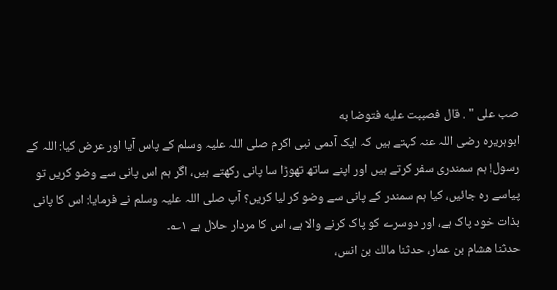صب على " . قال فصببت عليه فتوضا به
ابوہریرہ رضی اللہ عنہ کہتے ہیں کہ ایک آدمی نبی اکرم صلی اللہ علیہ وسلم کے پاس آیا اور عرض کیا: اللہ کے رسول! ہم سمندری سفر کرتے ہیں اور اپنے ساتھ تھوڑا سا پانی رکھتے ہیں، اگر ہم اس پانی سے وضو کریں تو پیاسے رہ جائیں، کیا ہم سمندر کے پانی سے وضو کر لیا کریں؟ آپ صلی اللہ علیہ وسلم نے فرمایا: اس کا پانی بذات خود پاک ہے، اور دوسرے کو پاک کرنے والا ہے، اس کا مردار حلال ہے ۱؎۔
حدثنا هشام بن عمار، حدثنا مالك بن انس،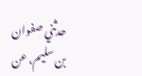حدثني صفوان بن سليم، عن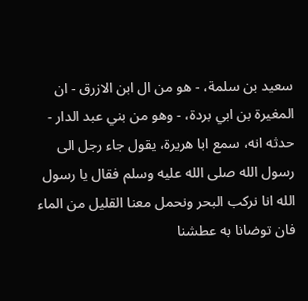سعيد بن سلمة، - هو من ال ابن الازرق - ان المغيرة بن ابي بردة، - وهو من بني عبد الدار - حدثه انه، سمع ابا هريرة، يقول جاء رجل الى رسول الله صلى الله عليه وسلم فقال يا رسول الله انا نركب البحر ونحمل معنا القليل من الماء فان توضانا به عطشنا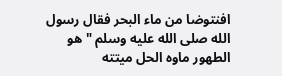افنتوضا من ماء البحر فقال رسول الله صلى الله عليه وسلم " هو الطهور ماوه الحل ميتته